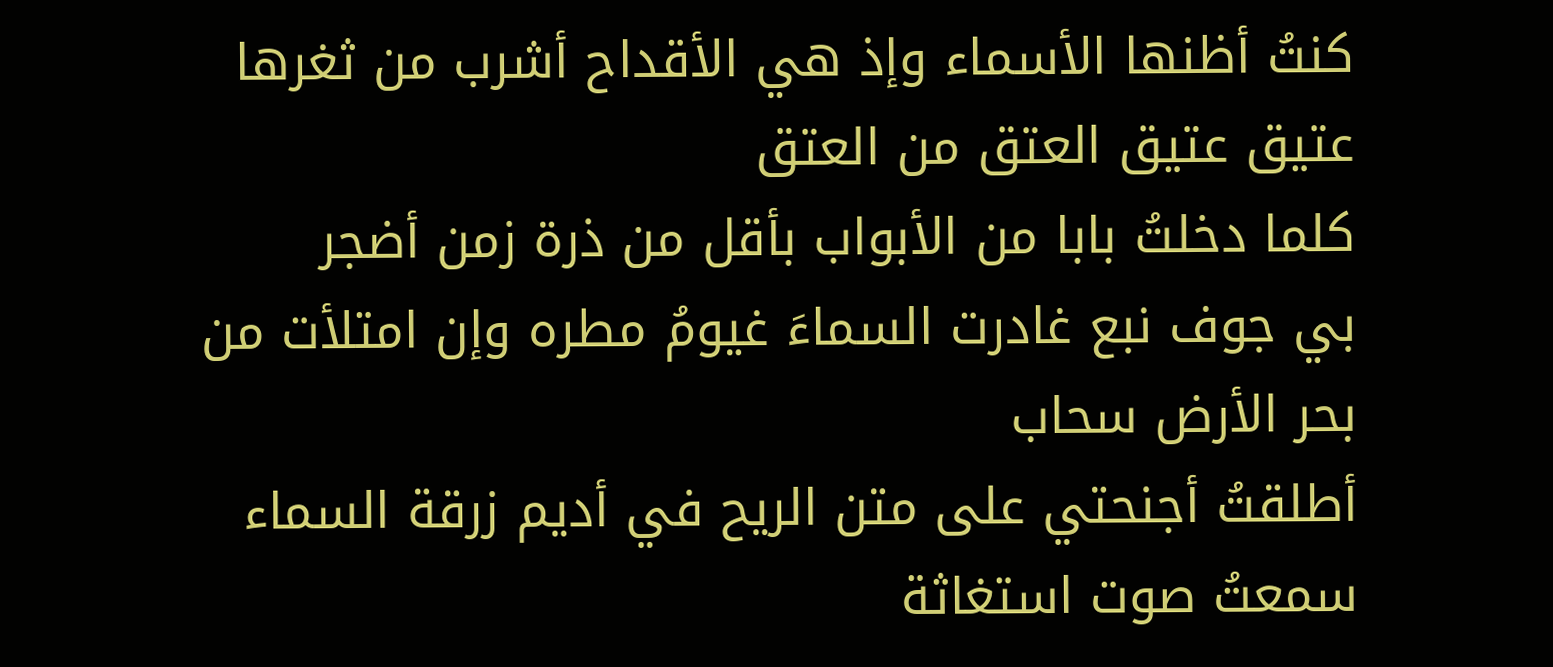كنتُ أظنها الأسماء وإذ هي الأقداح أشرب من ثغرها عتيق عتيق العتق من العتق
كلما دخلتُ بابا من الأبواب بأقل من ذرة زمن أضجر
بي جوف نبع غادرت السماءَ غيومُ مطره وإن امتلأت من بحر الأرض سحاب
أطلقتُ أجنحتي على متن الريح في أديم زرقة السماء سمعتُ صوت استغاثة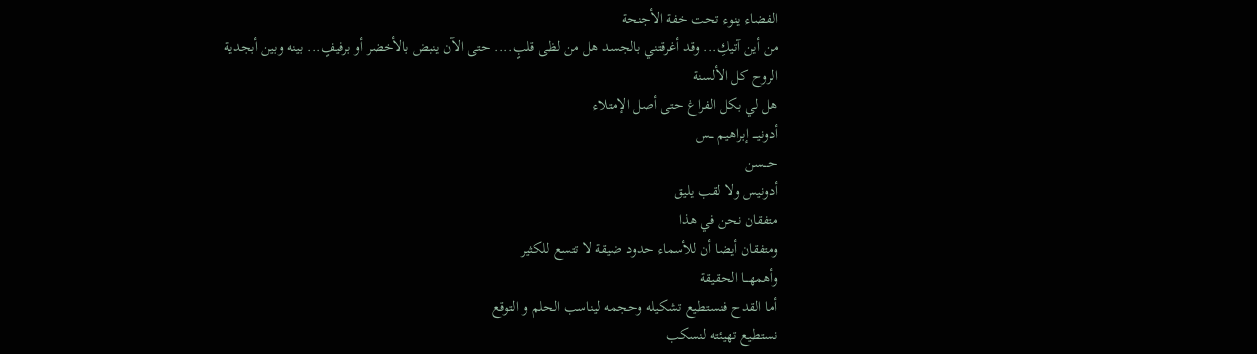الفضاء ينوء تحت خفة الأجنحة
من أين آتيكِ... وقد أغرقتني بالجسد هل من لظى قلبٍ.... حتى الآن ينبض بالأخضر أو برفيفٍ... بينه وبين أبجدية الروح كل الألسنة
هل لي بكل الفراغ حتى أصل الإمتلاء
أدونيــــ إبراهيم ـــس
حـــسن
أدونيس ولا لقب يليق
متفقان نحن في هذا
ومتفقان أيضا أن للأسماء حدود ضيقة لا تتسع للكثير
وأهمهـــا الحقيقة
أما القدح فنستطيع تشكيله وحجمه ليناسب الحلم و التوقع
نستطيع تهيئته لنسكب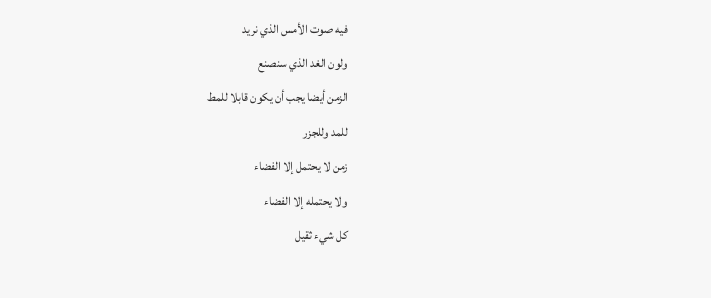فيه صوت الأمس الذي نريد
ولون الغد الذي سنصنع
الزمن أيضا يجب أن يكون قابلا للمط
للمد وللجزر
زمن لا يحتمل إلا الفضاء
ولا يحتمله إلا الفضاء
كل شيء ثقيل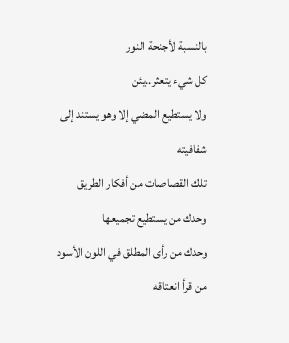بالنسبة لأجنحة النور
كل شيء يتعثر..يئن
ولا يستطيع المضي إلا وهو يستند إلى شفافيته
تلك القصاصات من أفكار الطريق
وحدك من يستطيع تجميعها
وحدك من رأى المطلق في اللون الأسود
من قرأ انعتاقه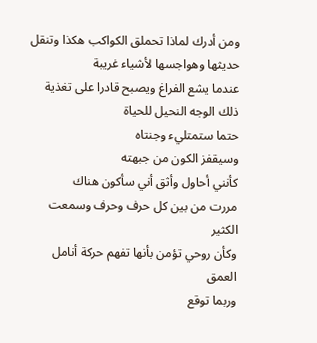ومن أدرك لماذا تحملق الكواكب هكذا وتنقل حديثها وهواجسها لأشياء غريبة
عندما يشع الفراغ ويصبح قادرا على تغذية ذلك الوجه النحيل للحياة
حتما ستمتليء وجنتاه
وسيقفز الكون من جبهته
كأنني أحاول وأثق أني سأكون هناك
مررت من بين كل حرف وحرف وسمعت الكثير
وكأن روحي تؤمن بأنها تفهم حركة أنامل العمق
وربما توقع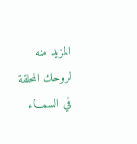المزيد منه
لروحك المحلقة في السمـــاء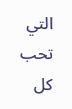التي تحب
كل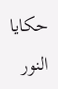حكايا النور